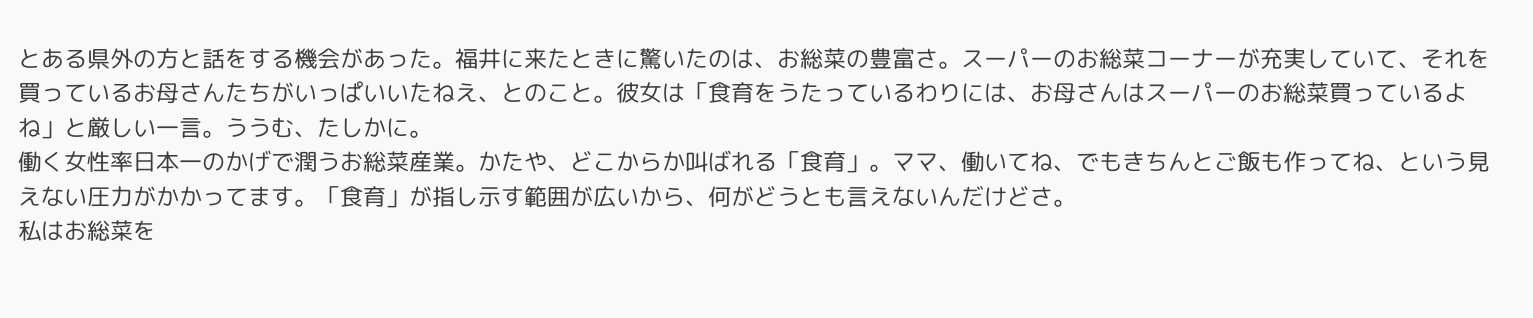とある県外の方と話をする機会があった。福井に来たときに驚いたのは、お総菜の豊富さ。スーパーのお総菜コーナーが充実していて、それを買っているお母さんたちがいっぱいいたねえ、とのこと。彼女は「食育をうたっているわりには、お母さんはスーパーのお総菜買っているよね」と厳しい一言。ううむ、たしかに。
働く女性率日本一のかげで潤うお総菜産業。かたや、どこからか叫ばれる「食育」。ママ、働いてね、でもきちんとご飯も作ってね、という見えない圧力がかかってます。「食育」が指し示す範囲が広いから、何がどうとも言えないんだけどさ。
私はお総菜を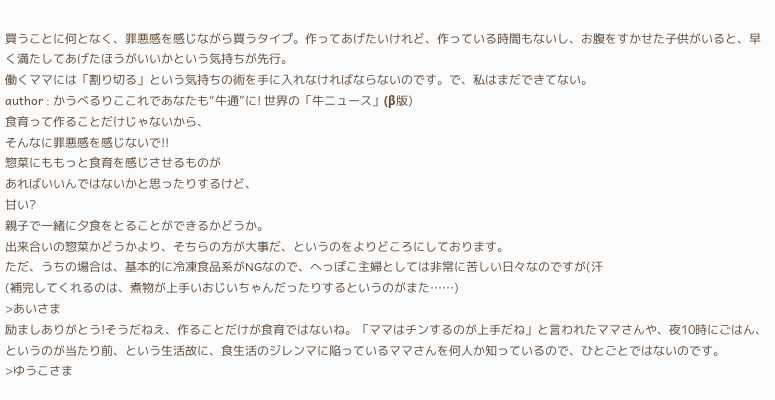買うことに何となく、罪悪感を感じながら買うタイプ。作ってあげたいけれど、作っている時間もないし、お腹をすかせた子供がいると、早く満たしてあげたほうがいいかという気持ちが先行。
働くママには「割り切る」という気持ちの術を手に入れなければならないのです。で、私はまだできてない。
author : かうべるりここれであなたも“牛通”に! 世界の「牛ニュース」(β版)
食育って作ることだけじゃないから、
そんなに罪悪感を感じないで!!
惣菜にももっと食育を感じさせるものが
あればいいんではないかと思ったりするけど、
甘い?
親子で一緒に夕食をとることができるかどうか。
出来合いの惣菜かどうかより、そちらの方が大事だ、というのをよりどころにしております。
ただ、うちの場合は、基本的に冷凍食品系がNGなので、へっぽこ主婦としては非常に苦しい日々なのですが(汗
(補完してくれるのは、煮物が上手いおじいちゃんだったりするというのがまた……)
>あいさま
励ましありがとう!そうだねえ、作ることだけが食育ではないね。「ママはチンするのが上手だね」と言われたママさんや、夜10時にごはん、というのが当たり前、という生活故に、食生活のジレンマに陥っているママさんを何人か知っているので、ひとごとではないのです。
>ゆうこさま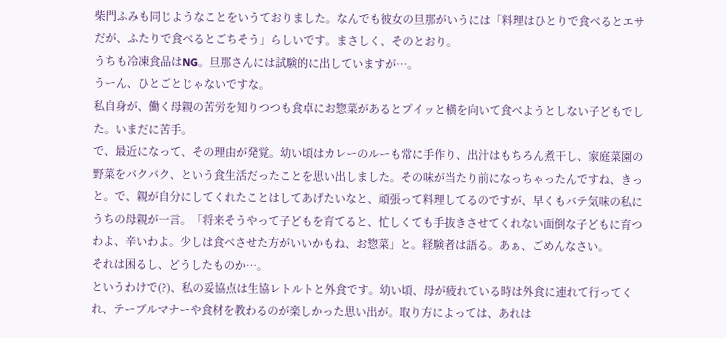柴門ふみも同じようなことをいうておりました。なんでも彼女の旦那がいうには「料理はひとりで食べるとエサだが、ふたりで食べるとごちそう」らしいです。まさしく、そのとおり。
うちも冷凍食品はNG。旦那さんには試験的に出していますが…。
うーん、ひとごとじゃないですな。
私自身が、働く母親の苦労を知りつつも食卓にお惣菜があるとプイッと横を向いて食べようとしない子どもでした。いまだに苦手。
で、最近になって、その理由が発覚。幼い頃はカレーのルーも常に手作り、出汁はもちろん煮干し、家庭菜園の野菜をパクパク、という食生活だったことを思い出しました。その味が当たり前になっちゃったんですね、きっと。で、親が自分にしてくれたことはしてあげたいなと、頑張って料理してるのですが、早くもバテ気味の私にうちの母親が一言。「将来そうやって子どもを育てると、忙しくても手抜きさせてくれない面倒な子どもに育つわよ、辛いわよ。少しは食べさせた方がいいかもね、お惣菜」と。経験者は語る。あぁ、ごめんなさい。
それは困るし、どうしたものか…。
というわけで(?)、私の妥協点は生協レトルトと外食です。幼い頃、母が疲れている時は外食に連れて行ってくれ、テーブルマナーや食材を教わるのが楽しかった思い出が。取り方によっては、あれは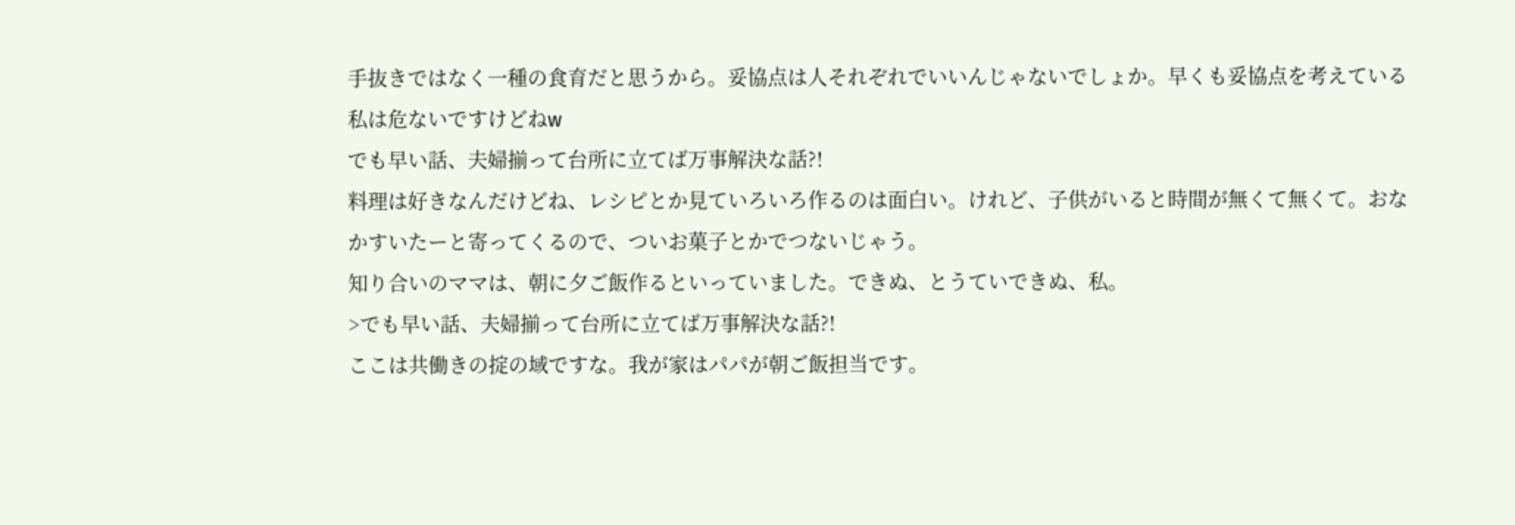手抜きではなく一種の食育だと思うから。妥協点は人それぞれでいいんじゃないでしょか。早くも妥協点を考えている私は危ないですけどねw
でも早い話、夫婦揃って台所に立てば万事解決な話?!
料理は好きなんだけどね、レシピとか見ていろいろ作るのは面白い。けれど、子供がいると時間が無くて無くて。おなかすいたーと寄ってくるので、ついお菓子とかでつないじゃう。
知り合いのママは、朝に夕ご飯作るといっていました。できぬ、とうていできぬ、私。
>でも早い話、夫婦揃って台所に立てば万事解決な話?!
ここは共働きの掟の域ですな。我が家はパパが朝ご飯担当です。